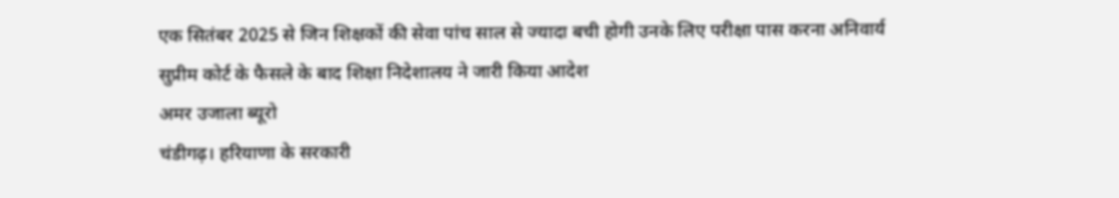एक सितंबर 2025 से जिन शिक्षकों की सेवा पांच साल से ज्यादा बची होगी उनके लिए परीक्षा पास करना अनिवार्य
सुप्रीम कोर्ट के फैसले के बाद शिक्षा निदेशालय ने जारी किया आदेश
अमर उजाला ब्यूरो
चंडीगढ़। हरियाणा के सरकारी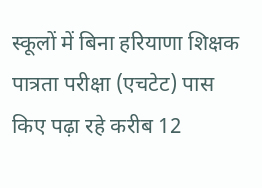स्कूलों में बिना हरियाणा शिक्षक पात्रता परीक्षा (एचटेट) पास किए पढ़ा रहे करीब 12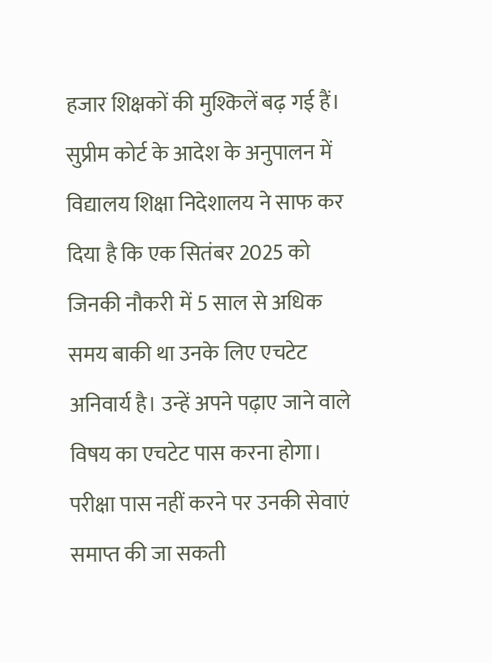हजार शिक्षकों की मुश्किलें बढ़ गई हैं। सुप्रीम कोर्ट के आदेश के अनुपालन में विद्यालय शिक्षा निदेशालय ने साफ कर दिया है कि एक सितंबर 2025 को जिनकी नौकरी में 5 साल से अधिक समय बाकी था उनके लिए एचटेट अनिवार्य है। उन्हें अपने पढ़ाए जाने वाले विषय का एचटेट पास करना होगा। परीक्षा पास नहीं करने पर उनकी सेवाएं समाप्त की जा सकती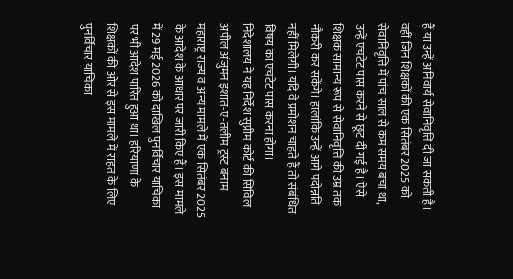हैं या उन्हें अनिवार्य सेवानिवृत्ति दी जा सकती है। वहीं जिन शिक्षकों की एक सितंबर 2025 को सेवानिवृत्ति में पांच साल से कम समय बचा था, उन्हें एचटेट पास करने से छूट दी गई है। ऐसे शिक्षक सामान्य रूप से सेवानिवृत्ति की उम्र तक नौकरी कर सकेंगे। हालांकि उन्हें आगे पदोन्नति नहीं मिलेगी। यदि वे प्रमोशन चाहते हैं तो संबंधित विषय का एचटेट पास करना होगा।
निदेशालय ने यह निर्देश सुप्रीम कोर्ट की सिविल अपील अंजुमन इशात-ए-तलीम ट्रस्ट बनाम महाराष्ट्र राज्य व अन्य मामले में एक सितंबर 2025 के आदेश के आधार पर जारी किए हैं। इस मामले में 29 मई 2026 को दाखिल पुनर्विचार याचिका पर भी आदेश पारित हुआ था। हरियाणा के शिक्षकों की ओर से इस मामले में राहत के लिए पुनर्विचार याचिका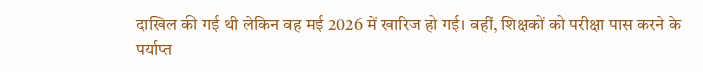दाखिल की गई थी लेकिन वह मई 2026 में खारिज हो गई। वहीं, शिक्षकों को परीक्षा पास करने के पर्याप्त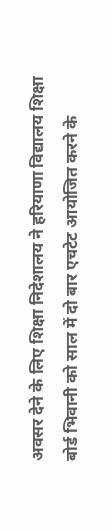अवसर देने के लिए शिक्षा निदेशालय ने हरियाणा विद्यालय शिक्षा बोर्ड भिवानी को साल में दो बार एचटेट आयोजित करने के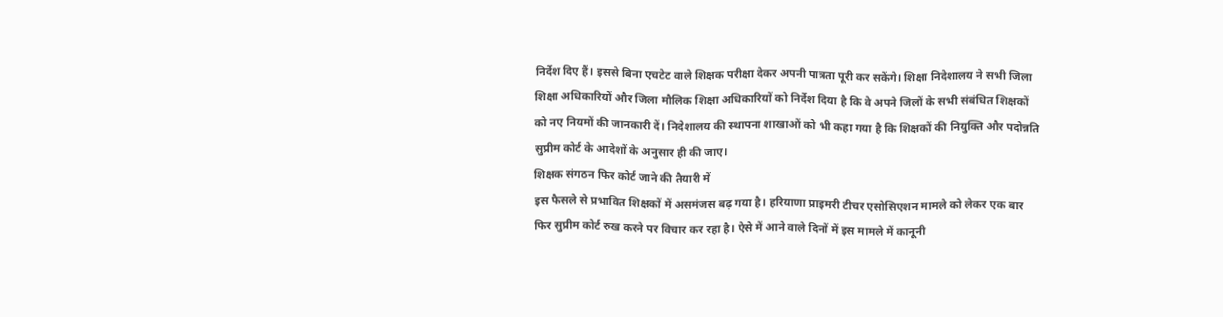निर्देश दिए हैं। इससे बिना एचटेट वाले शिक्षक परीक्षा देकर अपनी पात्रता पूरी कर सकेंगे। शिक्षा निदेशालय ने सभी जिला शिक्षा अधिकारियों और जिला मौलिक शिक्षा अधिकारियों को निर्देश दिया है कि वे अपने जिलों के सभी संबंधित शिक्षकों को नए नियमों की जानकारी दें। निदेशालय की स्थापना शाखाओं को भी कहा गया है कि शिक्षकों की नियुक्ति और पदोन्नति सुप्रीम कोर्ट के आदेशों के अनुसार ही की जाए।
शिक्षक संगठन फिर कोर्ट जाने की तैयारी में
इस फैसले से प्रभावित शिक्षकों में असमंजस बढ़ गया है। हरियाणा प्राइमरी टीचर एसोसिएशन मामले को लेकर एक बार फिर सुप्रीम कोर्ट रुख करने पर विचार कर रहा है। ऐसे में आने वाले दिनों में इस मामले में कानूनी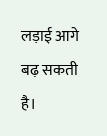लड़ाई आगे बढ़ सकती है।